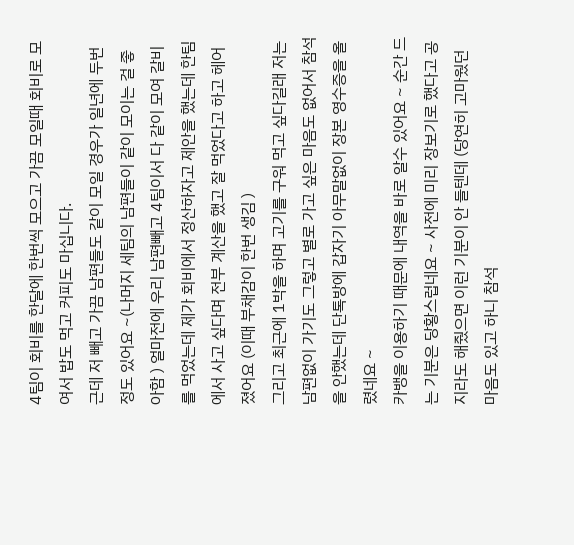4팀이 회비를 한달에 한번씩 모으고 가끔 모일때 회비로 모여서 밥도 먹고 커피도 마십니다.
근데 저 빼고 가끔 남편들도 같이 모일 경우가 일년에 두번 정도 있어요 ~(나머지 세팀의 남편들이 같이 모이는 걸 좋아함 ) 얼마전에 우리 남편빼고 4팀이서 다 같이 모여 갈비를 먹었는데 제가 회비에서 정산하자고 제안을 했는데 한팀에서 사고 싶다며 전부 계산을 했고 잘 먹었다고 하고 헤어졌어요 (이때 부채감이 한번 생김 )
그리고 최근에 1박을 하며 고기를 구워 먹고 싶다길래 저는 남편없이 가기도 그렇고 별로 가고 싶은 마음도 없어서 참석을 안했는데 단톡방에 갑자기 아무말없이 장본 영수증을 올렸네요 ~
카뱅을 이용하기 때문에 내역을 바로 알수 있어요 ~ 순간 드는 기분은 당황스럽네요 ~ 사전에 미리 장보기로 했다고 공지라도 해줬으면 이런 기분이 안 들텐데 (당연히 고마웠던 마음도 있고 하니 참석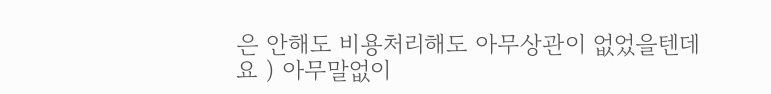은 안해도 비용처리해도 아무상관이 없었을텐데요 ) 아무말없이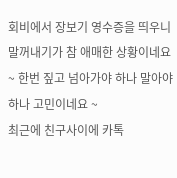회비에서 장보기 영수증을 띄우니 말꺼내기가 참 애매한 상황이네요 ~ 한번 짚고 넘아가야 하나 말아야 하나 고민이네요 ~
최근에 친구사이에 카톡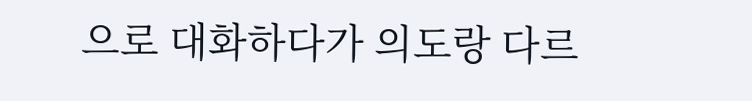으로 대화하다가 의도랑 다르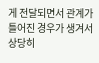게 전달되면서 관계가 틀어진 경우가 생겨서 상당히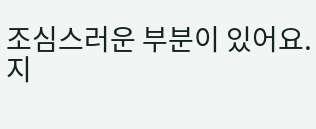조심스러운 부분이 있어요. 지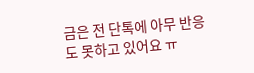금은 전 단톡에 아무 반응도 못하고 있어요 ㅠ